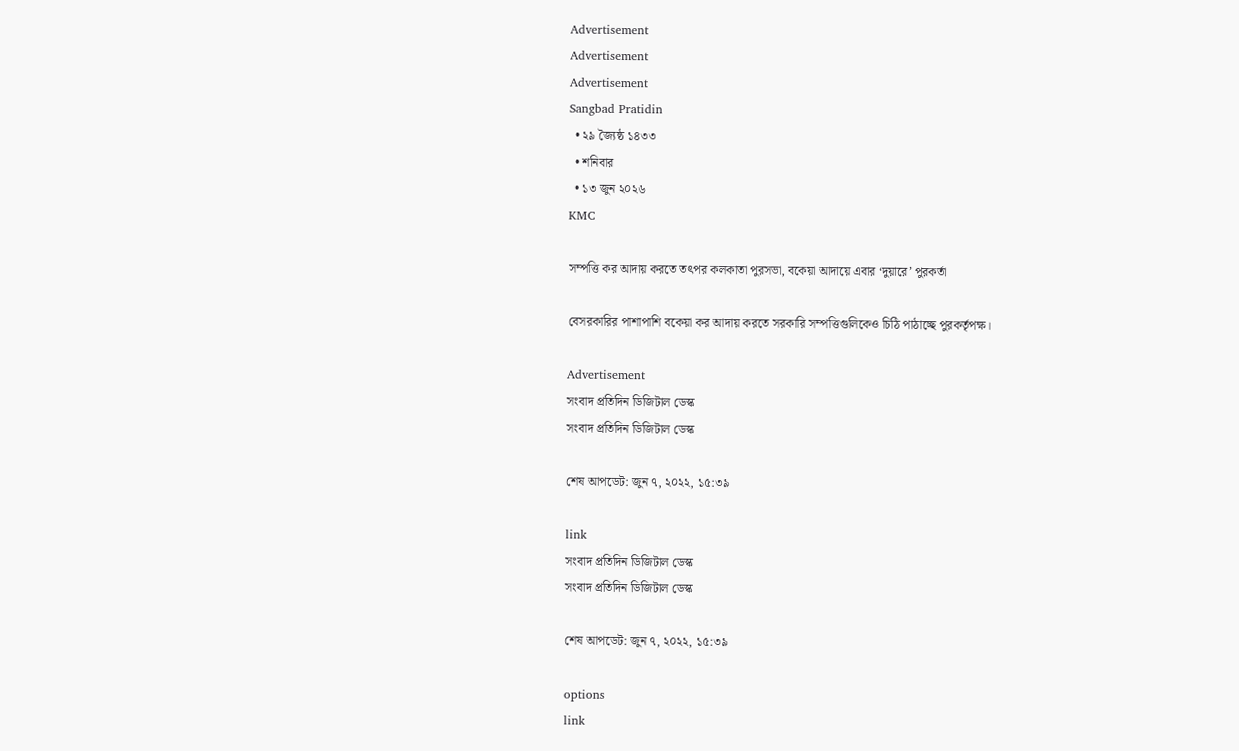Advertisement
Advertisement
Advertisement
Sangbad Pratidin
  • ২৯ জ্যৈষ্ঠ ১৪৩৩
  • শনিবার
  • ১৩ জুন ২০২৬
KMC

সম্পত্তি কর আদায় করতে তৎপর কলকাতা পুরসভা, বকেয়া আদায়ে এবার ‘দুয়ারে’ পুরকর্তা

বেসরকারির পাশাপাশি বকেয়া কর আদায় করতে সরকারি সম্পত্তিগুলিকেও চিঠি পাঠাচ্ছে পুরকর্তৃপক্ষ।

Advertisement
সংবাদ প্রতিদিন ডিজিটাল ডেস্ক
সংবাদ প্রতিদিন ডিজিটাল ডেস্ক

শেষ আপডেট: জুন ৭, ২০২২, ১৫:৩৯

link
সংবাদ প্রতিদিন ডিজিটাল ডেস্ক
সংবাদ প্রতিদিন ডিজিটাল ডেস্ক

শেষ আপডেট: জুন ৭, ২০২২, ১৫:৩৯

options
link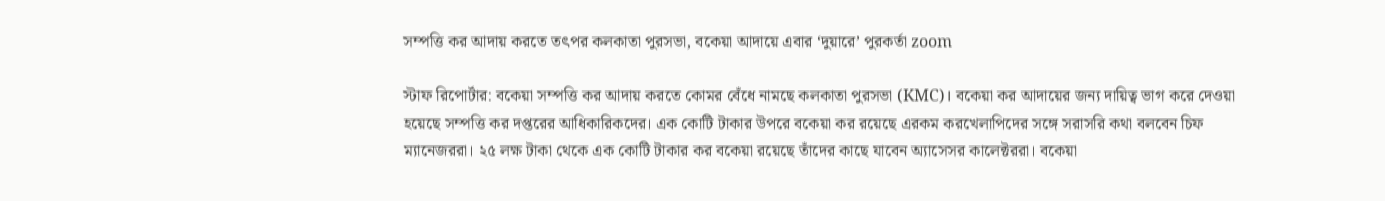সম্পত্তি কর আদায় করতে তৎপর কলকাতা পুরসভা, বকেয়া আদায়ে এবার ‘দুয়ারে’ পুরকর্তা zoom

স্টাফ রিপোর্টার: বকেয়া সম্পত্তি কর আদায় করতে কোমর বেঁধে নামছে কলকাতা পুরসভা (KMC)। বকেয়া কর আদায়ের জন্য দায়িত্ব ভাগ করে দেওয়া হয়েছে সম্পত্তি কর দপ্তরের আধিকারিকদের। এক কোটি টাকার উপরে বকেয়া কর রয়েছে এরকম করখেলাপিদের সঙ্গে সরাসরি কথা বলবেন চিফ ম্যানেজররা। ২৫ লক্ষ টাকা থেকে এক কোটি টাকার কর বকেয়া রয়েছে তাঁদের কাছে যাবেন অ্যাসেসর কালেক্টররা। বকেয়া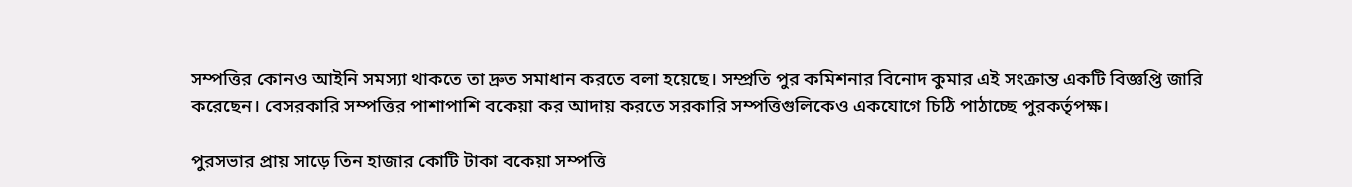সম্পত্তির কোনও আইনি সমস্যা থাকতে তা দ্রুত সমাধান করতে বলা হয়েছে। সম্প্রতি পুর কমিশনার বিনোদ কুমার এই সংক্রান্ত একটি বিজ্ঞপ্তি জারি করেছেন। বেসরকারি সম্পত্তির পাশাপাশি বকেয়া কর আদায় করতে সরকারি সম্পত্তিগুলিকেও একযোগে চিঠি পাঠাচ্ছে পুরকর্তৃপক্ষ।

পুরসভার প্রায় সাড়ে তিন হাজার কোটি টাকা বকেয়া সম্পত্তি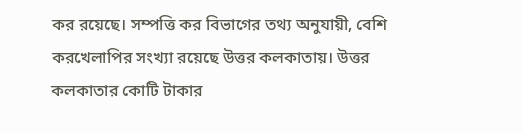কর রয়েছে। সম্পত্তি কর বিভাগের তথ্য অনুযায়ী, বেশি করখেলাপির সংখ্যা রয়েছে উত্তর কলকাতায়। উত্তর কলকাতার কোটি টাকার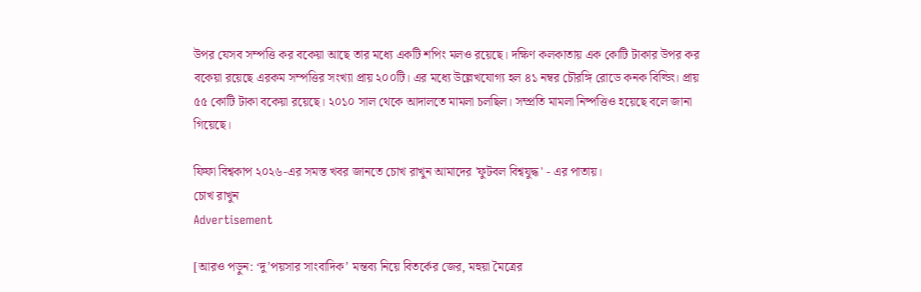উপর যেসব সম্পত্তি কর বকেয়া আছে তার মধ্যে একটি শপিং মলও রয়েছে। দক্ষিণ কলকাতায় এক কোটি টাকার উপর কর বকেয়া রয়েছে এরকম সম্পত্তির সংখ্যা প্রায় ২০০টি। এর মধ্যে উল্লেখযোগ্য হল ৪১ নম্বর চৌরঙ্গি রোডে কনক বিল্ডিং। প্রায় ৫৫ কোটি টাকা বকেয়া রয়েছে। ২০১০ সাল থেকে আদালতে মামলা চলছিল। সম্প্রতি মামলা নিষ্পত্তিও হয়েছে বলে জানা গিয়েছে।

ফিফা বিশ্বকাপ ২০২৬-এর সমস্ত খবর জানতে চোখ রাখুন আমাদের 'ফুটবল বিশ্বযুদ্ধ' - এর পাতায়।
চোখ রাখুন
Advertisement

[আরও পড়ুন: ‘দু’পয়সার সাংবাদিক’ মন্তব্য নিয়ে বিতর্কের জের, মহুয়া মৈত্রের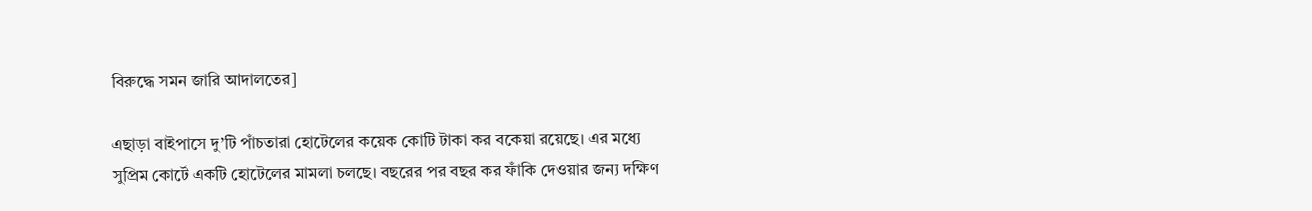বিরুদ্ধে সমন জারি আদালতের]

এছাড়া বাইপাসে দু’টি পাঁচতারা হোটেলের কয়েক কোটি টাকা কর বকেয়া রয়েছে। এর মধ্যে সুপ্রিম কোর্টে একটি হোটেলের মামলা চলছে। বছরের পর বছর কর ফাঁকি দেওয়ার জন্য দক্ষিণ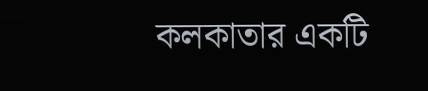কলকাতার একটি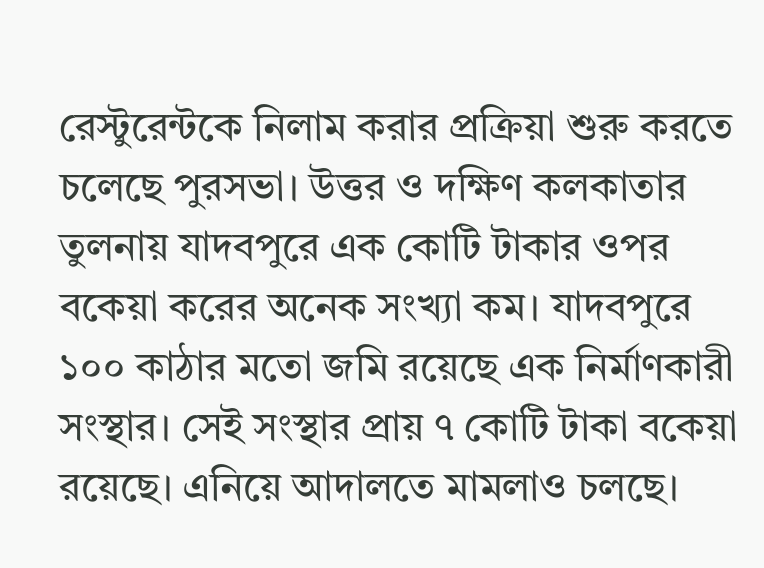রেস্টুরেন্টকে নিলাম করার প্রক্রিয়া শুরু করতে চলেছে পুরসভা। উত্তর ও দক্ষিণ কলকাতার তুলনায় যাদবপুরে এক কোটি টাকার ওপর বকেয়া করের অনেক সংখ্যা কম। যাদবপুরে ১০০ কাঠার মতো জমি রয়েছে এক নির্মাণকারী সংস্থার। সেই সংস্থার প্রায় ৭ কোটি টাকা বকেয়া রয়েছে। এনিয়ে আদালতে মামলাও চলছে।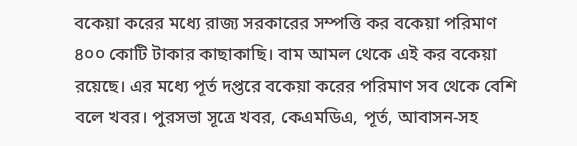বকেয়া করের মধ্যে রাজ্য সরকারের সম্পত্তি কর বকেয়া পরিমাণ ৪০০ কোটি টাকার কাছাকাছি। বাম আমল থেকে এই কর বকেয়া রয়েছে। এর মধ্যে পূর্ত দপ্তরে বকেয়া করের পরিমাণ সব থেকে বেশি বলে খবর। পুরসভা সূত্রে খবর, কেএমডিএ, পূর্ত, আবাসন-সহ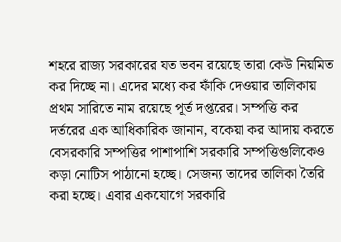শহরে রাজ্য সরকারের যত ভবন রয়েছে তারা কেউ নিয়মিত কর দিচ্ছে না। এদের মধ্যে কর ফাঁকি দেওয়ার তালিকায় প্রথম সারিতে নাম রয়েছে পূর্ত দপ্তরের। সম্পত্তি কর দর্তরের এক আধিকারিক জানান, বকেয়া কর আদায় করতে বেসরকারি সম্পত্তির পাশাপাশি সরকারি সম্পত্তিগুলিকেও কড়া নোটিস পাঠানো হচ্ছে। সেজন্য তাদের তালিকা তৈরি করা হচ্ছে। এবার একযোগে সরকারি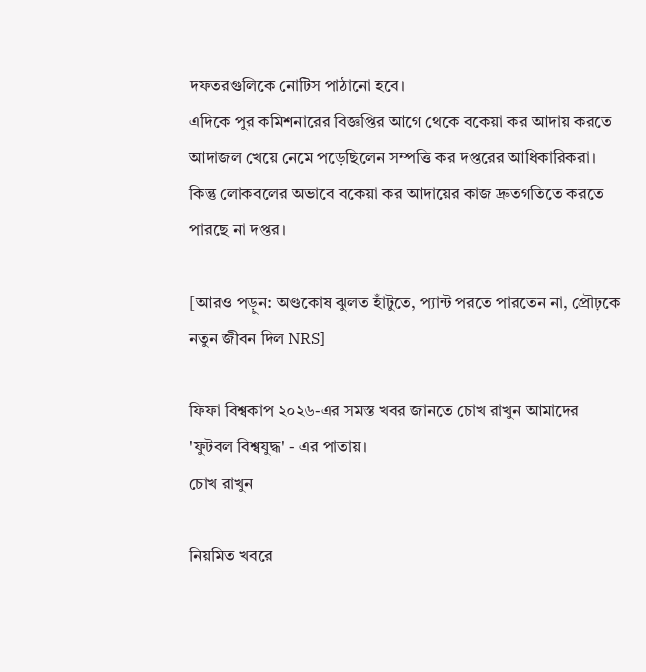দফতরগুলিকে নোটিস পাঠানো হবে।
এদিকে পুর কমিশনারের বিজ্ঞপ্তির আগে থেকে বকেয়া কর আদায় করতে আদাজল খেয়ে নেমে পড়েছিলেন সম্পত্তি কর দপ্তরের আধিকারিকরা। কিন্তু লোকবলের অভাবে বকেয়া কর আদায়ের কাজ দ্রুতগতিতে করতে পারছে না দপ্তর।

[আরও পড়ুন: অণ্ডকোষ ঝুলত হাঁটুতে, প্যান্ট পরতে পারতেন না, প্রৌঢ়কে নতুন জীবন দিল NRS]

ফিফা বিশ্বকাপ ২০২৬-এর সমস্ত খবর জানতে চোখ রাখুন আমাদের 'ফুটবল বিশ্বযুদ্ধ' - এর পাতায়।
চোখ রাখুন

নিয়মিত খবরে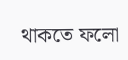থাকতে ফলো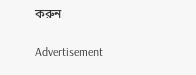করুন

Advertisement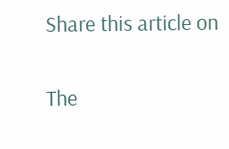Share this article on

The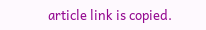article link is copied.